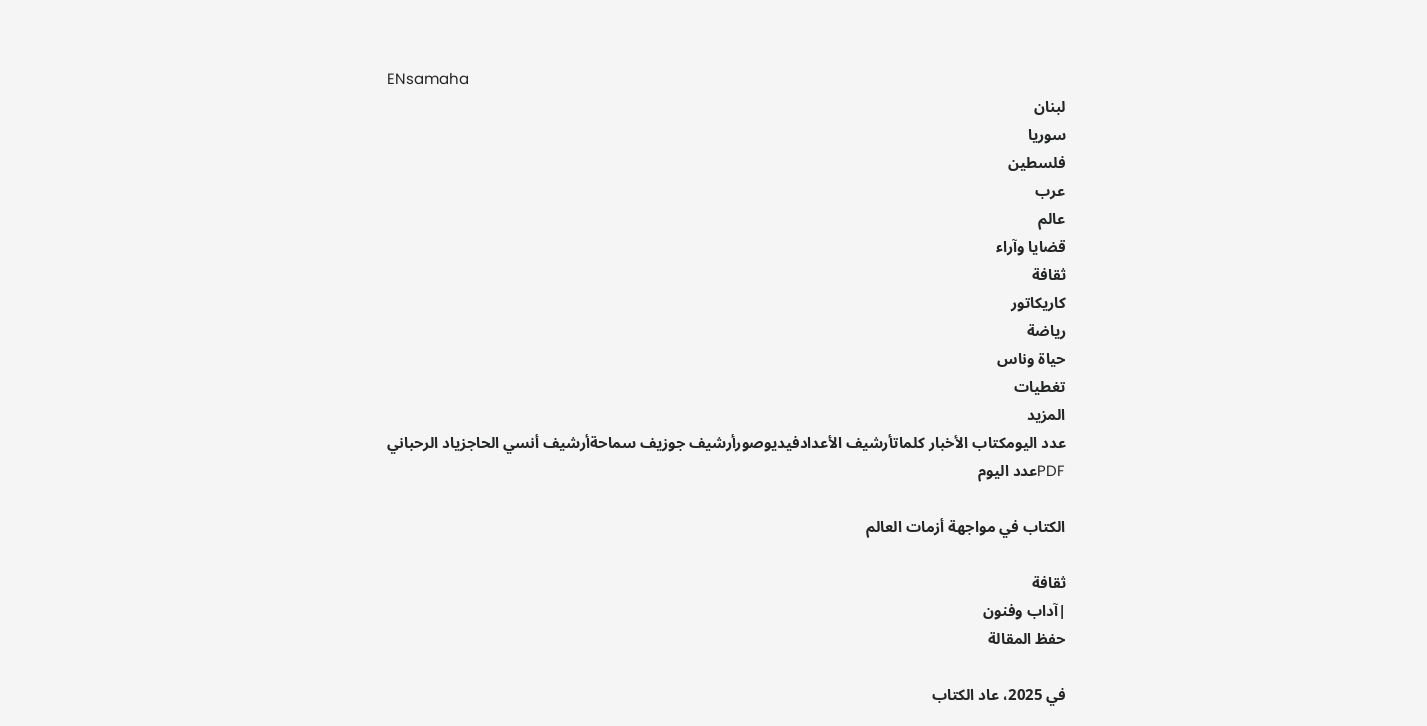ENsamaha
لبنان
سوريا
فلسطين
عرب
عالم
قضايا وآراء
ثقافة
كاريكاتور
رياضة
حياة وناس
تغطيات
المزيد
عدد اليومكتاب الأخبار كلماتأرشيف الأعدادفيديوصورأرشيف جوزيف سماحةأرشيف أنسي الحاجزياد الرحباني
PDFعدد اليوم

الكتاب في مواجهة أزمات العالم

ثقافة
|آداب وفنون
حفظ المقالة

في 2025، عاد الكتاب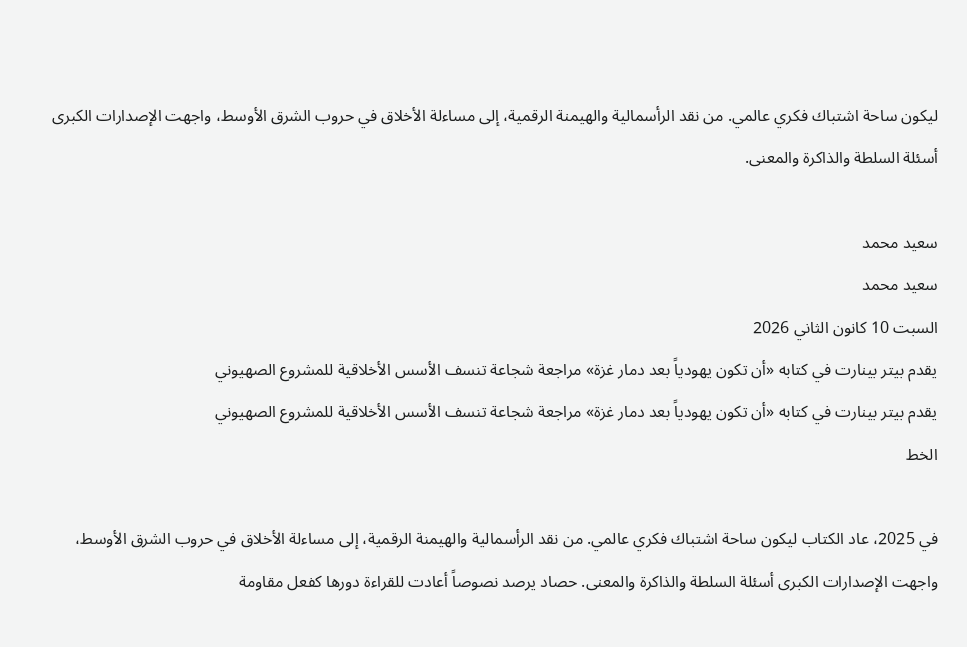ليكون ساحة اشتباك فكري عالمي. من نقد الرأسمالية والهيمنة الرقمية، إلى مساءلة الأخلاق في حروب الشرق الأوسط، واجهت الإصدارات الكبرى أسئلة السلطة والذاكرة والمعنى.

سعيد محمد
سعيد محمد
السبت 10 كانون الثاني 2026
يقدم بيتر بينارت في كتابه «أن تكون يهودياً بعد دمار غزة» مراجعة شجاعة تنسف الأسس الأخلاقية للمشروع الصهيوني
يقدم بيتر بينارت في كتابه «أن تكون يهودياً بعد دمار غزة» مراجعة شجاعة تنسف الأسس الأخلاقية للمشروع الصهيوني
الخط

في 2025، عاد الكتاب ليكون ساحة اشتباك فكري عالمي. من نقد الرأسمالية والهيمنة الرقمية، إلى مساءلة الأخلاق في حروب الشرق الأوسط، واجهت الإصدارات الكبرى أسئلة السلطة والذاكرة والمعنى. حصاد يرصد نصوصاً أعادت للقراءة دورها كفعل مقاومة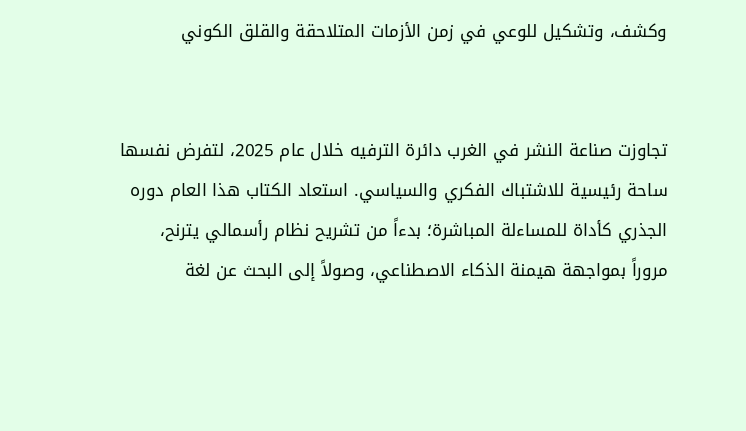وكشف، وتشكيل للوعي في زمن الأزمات المتلاحقة والقلق الكوني


تجاوزت صناعة النشر في الغرب دائرة الترفيه خلال عام 2025، لتفرض نفسها ساحة رئيسية للاشتباك الفكري والسياسي. استعاد الكتاب هذا العام دوره الجذري كأداة للمساءلة المباشرة؛ بدءاً من تشريح نظام رأسمالي يترنح، مروراً بمواجهة هيمنة الذكاء الاصطناعي، وصولاً إلى البحث عن لغة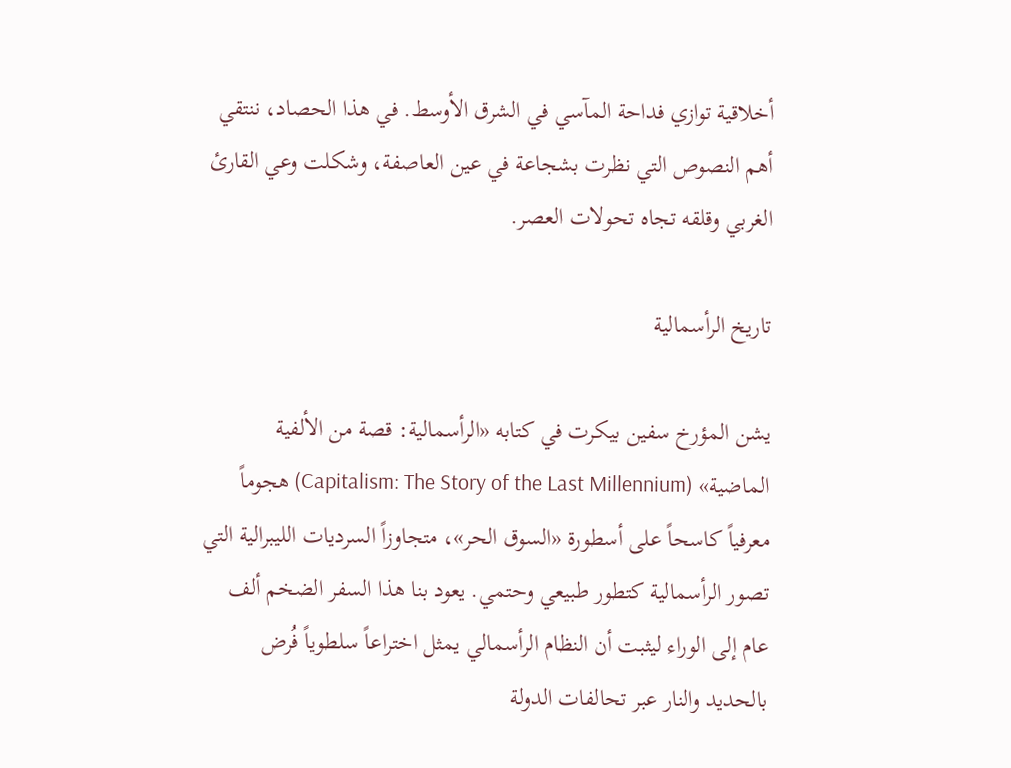أخلاقية توازي فداحة المآسي في الشرق الأوسط. في هذا الحصاد، ننتقي أهم النصوص التي نظرت بشجاعة في عين العاصفة، وشكلت وعي القارئ الغربي وقلقه تجاه تحولات العصر.

تاريخ الرأسمالية

يشن المؤرخ سفين بيكرت في كتابه «الرأسمالية: قصة من الألفية الماضية» (Capitalism: The Story of the Last Millennium) هجوماً معرفياً كاسحاً على أسطورة «السوق الحر»، متجاوزاً السرديات الليبرالية التي تصور الرأسمالية كتطور طبيعي وحتمي. يعود بنا هذا السفر الضخم ألف عام إلى الوراء ليثبت أن النظام الرأسمالي يمثل اختراعاً سلطوياً فُرض بالحديد والنار عبر تحالفات الدولة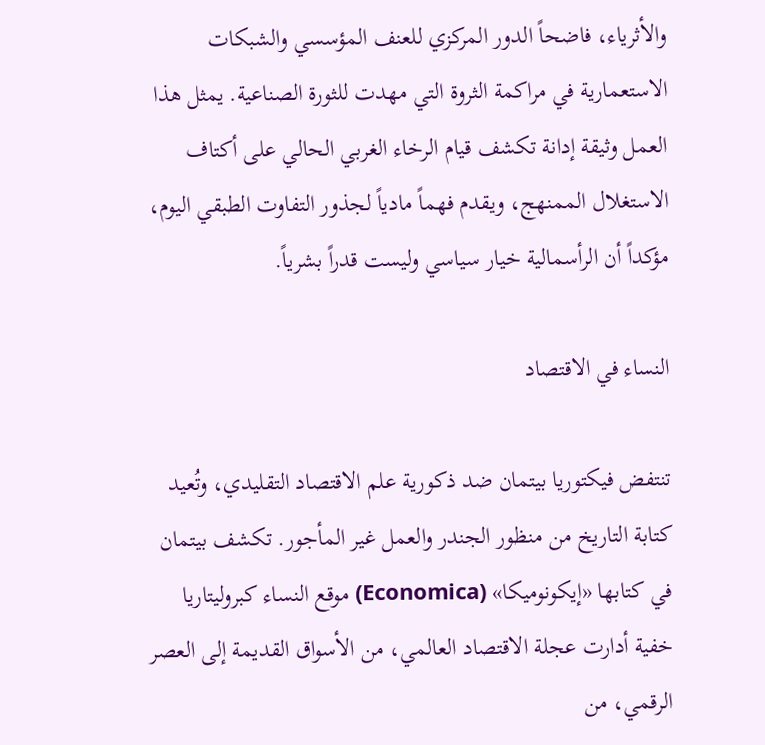والأثرياء، فاضحاً الدور المركزي للعنف المؤسسي والشبكات الاستعمارية في مراكمة الثروة التي مهدت للثورة الصناعية. يمثل هذا العمل وثيقة إدانة تكشف قيام الرخاء الغربي الحالي على أكتاف الاستغلال الممنهج، ويقدم فهماً مادياً لجذور التفاوت الطبقي اليوم، مؤكداً أن الرأسمالية خيار سياسي وليست قدراً بشرياً.

النساء في الاقتصاد

تنتفض فيكتوريا بيتمان ضد ذكورية علم الاقتصاد التقليدي، وتُعيد كتابة التاريخ من منظور الجندر والعمل غير المأجور. تكشف بيتمان في كتابها «إيكونوميكا» (Economica) موقع النساء كبروليتاريا خفية أدارت عجلة الاقتصاد العالمي، من الأسواق القديمة إلى العصر الرقمي، من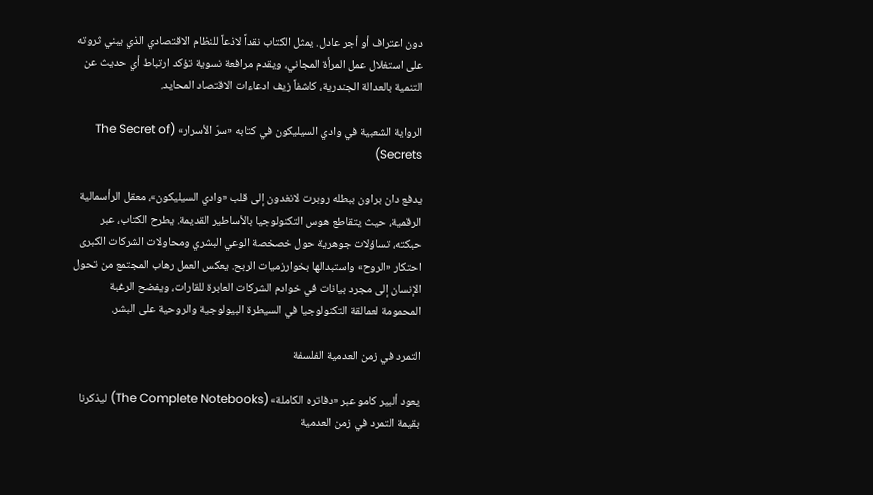دون اعتراف أو أجر عادل. يمثل الكتاب نقداً لاذعاً للنظام الاقتصادي الذي يبني ثروته على استغلال عمل المرأة المجاني، ويقدم مرافعة نسوية تؤكد ارتباط أي حديث عن التنمية بالعدالة الجندرية، كاشفاً زيف ادعاءات الاقتصاد المحايد.

الرواية الشعبية في وادي السيليكون في كتابه «سرّ الأسرار» (The Secret of Secrets)

يدفع دان براون ببطله روبرت لانغدون إلى قلب «وادي السيليكون»، معقل الرأسمالية الرقمية، حيث يتقاطع هوس التكنولوجيا بالأساطير القديمة. يطرح الكتاب، عبر حبكته، تساؤلات جوهرية حول خصخصة الوعي البشري ومحاولات الشركات الكبرى احتكار «الروح» واستبدالها بخوارزميات الربح. يعكس العمل رهاب المجتمع من تحول الإنسان إلى مجرد بيانات في خوادم الشركات العابرة للقارات، ويفضح الرغبة المحمومة لعمالقة التكنولوجيا في السيطرة البيولوجية والروحية على البشر.

التمرد في زمن العدمية الفلسفة

يعود ألبير كامو عبر «دفاتره الكاملة» (The Complete Notebooks) ليذكرنا بقيمة التمرد في زمن العدمية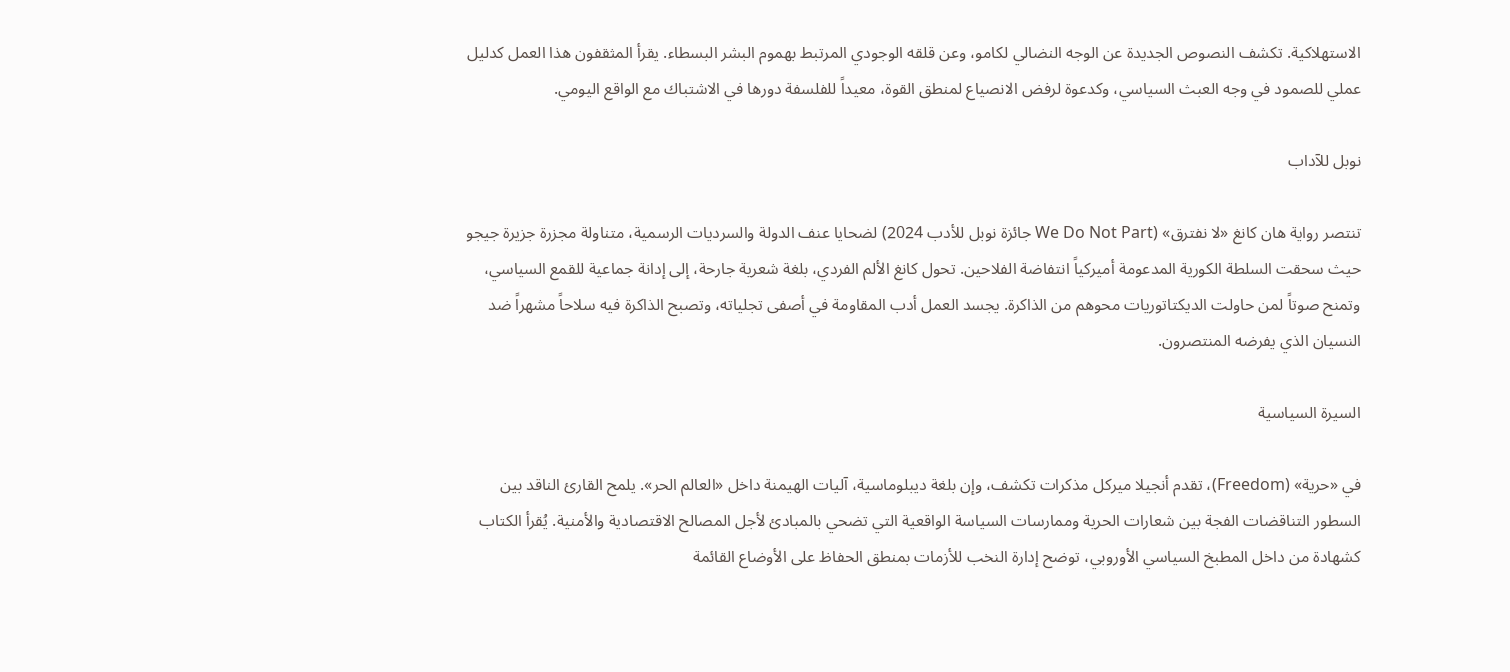الاستهلاكية. تكشف النصوص الجديدة عن الوجه النضالي لكامو، وعن قلقه الوجودي المرتبط بهموم البشر البسطاء. يقرأ المثقفون هذا العمل كدليل عملي للصمود في وجه العبث السياسي، وكدعوة لرفض الانصياع لمنطق القوة، معيداً للفلسفة دورها في الاشتباك مع الواقع اليومي.

نوبل للآداب

تنتصر رواية هان كانغ «لا نفترق» (We Do Not Part جائزة نوبل للأدب 2024) لضحايا عنف الدولة والسرديات الرسمية، متناولة مجزرة جزيرة جيجو حيث سحقت السلطة الكورية المدعومة أميركياً انتفاضة الفلاحين. تحول كانغ الألم الفردي، بلغة شعرية جارحة، إلى إدانة جماعية للقمع السياسي، وتمنح صوتاً لمن حاولت الديكتاتوريات محوهم من الذاكرة. يجسد العمل أدب المقاومة في أصفى تجلياته، وتصبح الذاكرة فيه سلاحاً مشهراً ضد النسيان الذي يفرضه المنتصرون.

السيرة السياسية

في «حرية» (Freedom)، تقدم أنجيلا ميركل مذكرات تكشف، وإن بلغة ديبلوماسية، آليات الهيمنة داخل «العالم الحر». يلمح القارئ الناقد بين السطور التناقضات الفجة بين شعارات الحرية وممارسات السياسة الواقعية التي تضحي بالمبادئ لأجل المصالح الاقتصادية والأمنية. يُقرأ الكتاب كشهادة من داخل المطبخ السياسي الأوروبي، توضح إدارة النخب للأزمات بمنطق الحفاظ على الأوضاع القائمة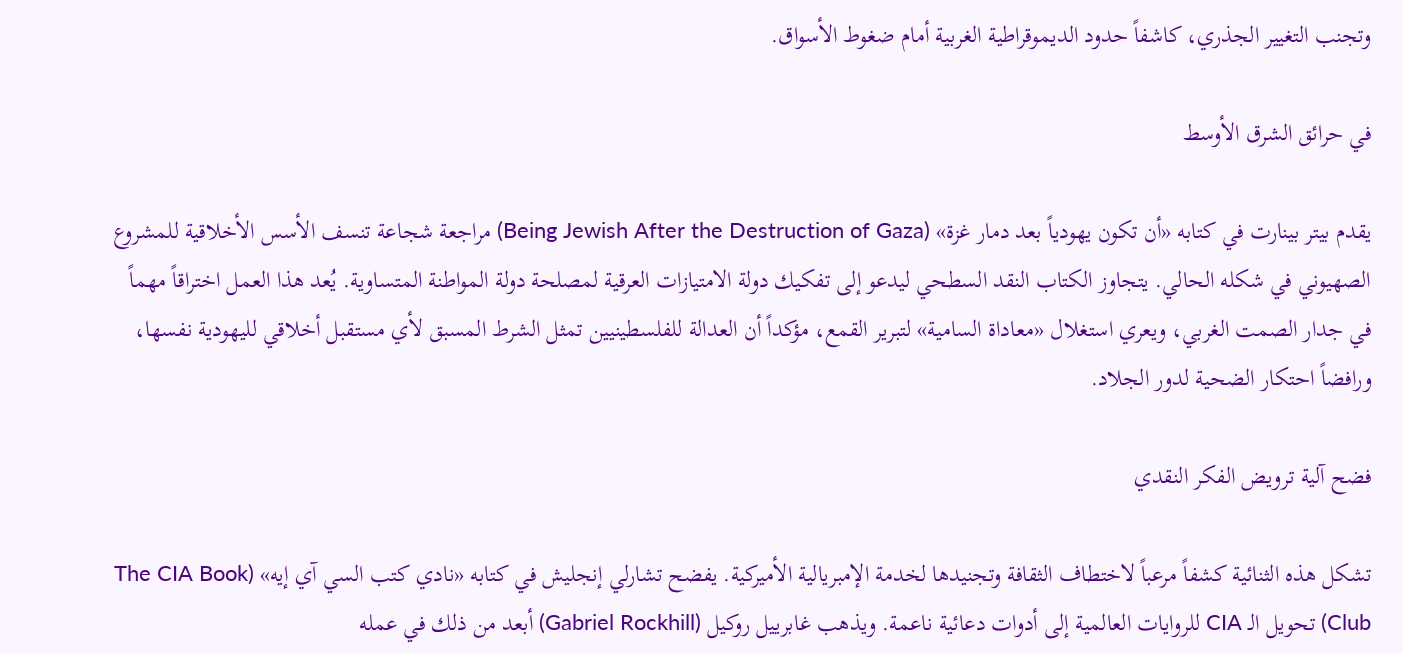وتجنب التغيير الجذري، كاشفاً حدود الديموقراطية الغربية أمام ضغوط الأسواق.

في حرائق الشرق الأوسط

يقدم بيتر بينارت في كتابه «أن تكون يهودياً بعد دمار غزة» (Being Jewish After the Destruction of Gaza) مراجعة شجاعة تنسف الأسس الأخلاقية للمشروع الصهيوني في شكله الحالي. يتجاوز الكتاب النقد السطحي ليدعو إلى تفكيك دولة الامتيازات العرقية لمصلحة دولة المواطنة المتساوية. يُعد هذا العمل اختراقاً مهماً في جدار الصمت الغربي، ويعري استغلال «معاداة السامية» لتبرير القمع، مؤكداً أن العدالة للفلسطينيين تمثل الشرط المسبق لأي مستقبل أخلاقي لليهودية نفسها، ورافضاً احتكار الضحية لدور الجلاد.

فضح آلية ترويض الفكر النقدي

تشكل هذه الثنائية كشفاً مرعباً لاختطاف الثقافة وتجنيدها لخدمة الإمبريالية الأميركية. يفضح تشارلي إنجليش في كتابه «نادي كتب السي آي إيه» (The CIA Book Club) تحويل الـ CIA للروايات العالمية إلى أدوات دعائية ناعمة. ويذهب غابرييل روكيل (Gabriel Rockhill) أبعد من ذلك في عمله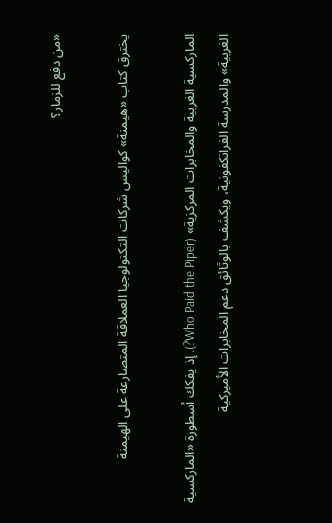«من دفع للزمار؟

يخترق كتاب «هيمنة» كواليس شركات التكنولوجيا العملاقة المتصارعة على الهيمنة

الماركسية الغربية والمخابرات المركزية» (Who Paid the Piper?). إذ يفكك أسطورة «الماركسية الغربية» والمدرسة الفرانكفونية، ويكشف بالوثائق دعم المخابرات الأميركية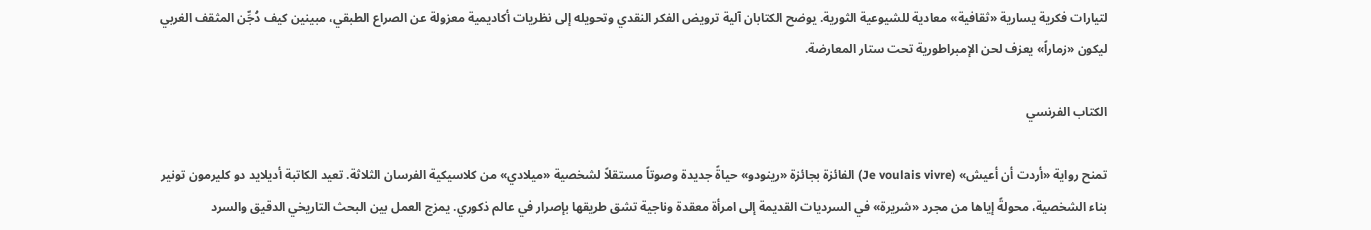لتيارات فكرية يسارية «ثقافية» معادية للشيوعية الثورية. يوضح الكتابان آلية ترويض الفكر النقدي وتحويله إلى نظريات أكاديمية معزولة عن الصراع الطبقي، مبينين كيف دُجِّن المثقف الغربي ليكون «زماراً» يعزف لحن الإمبراطورية تحت ستار المعارضة.

الكتاب الفرنسي

تمنح رواية «أردت أن أعيش» (Je voulais vivre) الفائزة بجائزة «رينودو» حياةً جديدة وصوتاً مستقلاً لشخصية «ميلادي» من كلاسيكية الفرسان الثلاثة. تعيد الكاتبة أديلايد دو كليرمون تونير بناء الشخصية، محولةً إياها من مجرد «شريرة» في السرديات القديمة إلى امرأة معقدة وناجية تشق طريقها بإصرار في عالم ذكوري. يمزج العمل بين البحث التاريخي الدقيق والسرد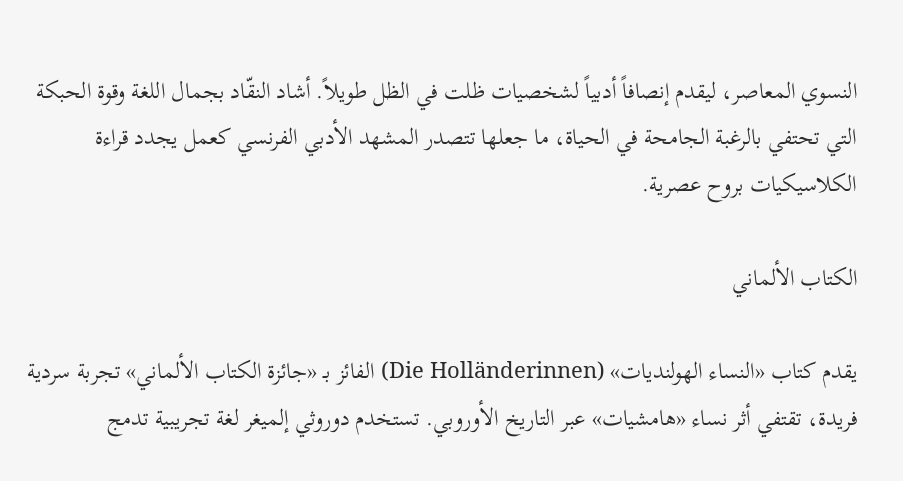النسوي المعاصر، ليقدم إنصافاً أدبياً لشخصيات ظلت في الظل طويلاً. أشاد النقّاد بجمال اللغة وقوة الحبكة التي تحتفي بالرغبة الجامحة في الحياة، ما جعلها تتصدر المشهد الأدبي الفرنسي كعمل يجدد قراءة الكلاسيكيات بروح عصرية.

الكتاب الألماني

يقدم كتاب «النساء الهولنديات» (Die Holländerinnen) الفائز بـ «جائزة الكتاب الألماني» تجربة سردية فريدة، تقتفي أثر نساء «هامشيات» عبر التاريخ الأوروبي. تستخدم دوروثي إلميغر لغة تجريبية تدمج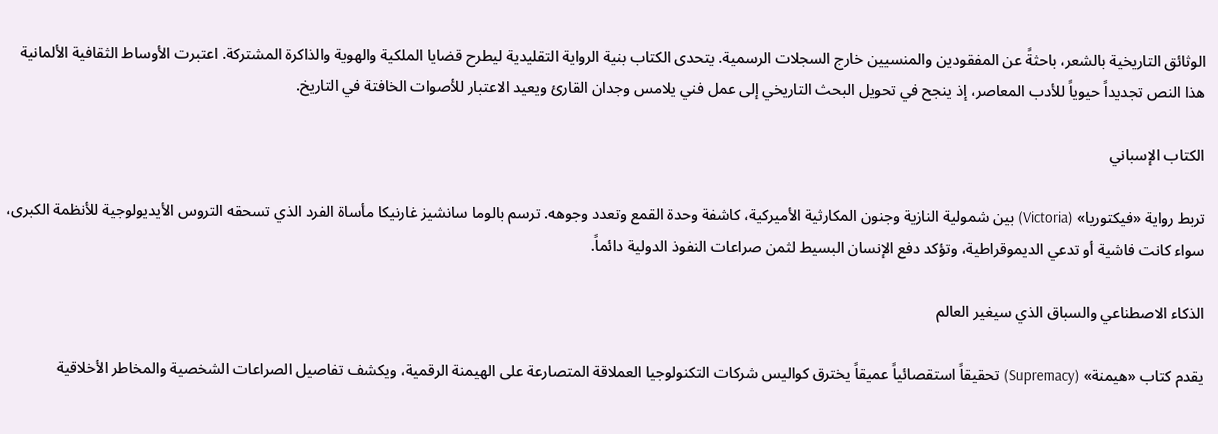الوثائق التاريخية بالشعر، باحثةً عن المفقودين والمنسيين خارج السجلات الرسمية. يتحدى الكتاب بنية الرواية التقليدية ليطرح قضايا الملكية والهوية والذاكرة المشتركة. اعتبرت الأوساط الثقافية الألمانية هذا النص تجديداً حيوياً للأدب المعاصر، إذ ينجح في تحويل البحث التاريخي إلى عمل فني يلامس وجدان القارئ ويعيد الاعتبار للأصوات الخافتة في التاريخ.

الكتاب الإسباني

تربط رواية «فيكتوريا» (Victoria) بين شمولية النازية وجنون المكارثية الأميركية، كاشفة وحدة القمع وتعدد وجوهه. ترسم بالوما سانشيز غارنيكا مأساة الفرد الذي تسحقه التروس الأيديولوجية للأنظمة الكبرى، سواء كانت فاشية أو تدعي الديموقراطية، وتؤكد دفع الإنسان البسيط لثمن صراعات النفوذ الدولية دائماً.

الذكاء الاصطناعي والسباق الذي سيغير العالم

يقدم كتاب «هيمنة» (Supremacy) تحقيقاً استقصائياً عميقاً يخترق كواليس شركات التكنولوجيا العملاقة المتصارعة على الهيمنة الرقمية، ويكشف تفاصيل الصراعات الشخصية والمخاطر الأخلاقية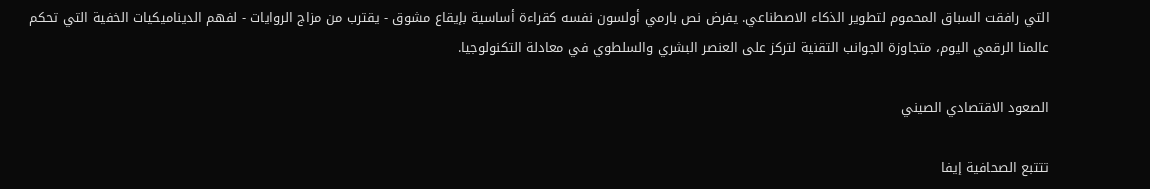التي رافقت السباق المحموم لتطوير الذكاء الاصطناعي. يفرض نص بارمي أولسون نفسه كقراءة أساسية بإيقاع مشوق - يقترب من مزاج الروايات - لفهم الديناميكيات الخفية التي تحكم عالمنا الرقمي اليوم، متجاوزة الجوانب التقنية لتركز على العنصر البشري والسلطوي في معادلة التكنولوجيا.

الصعود الاقتصادي الصيني

تتتبع الصحافية إيفا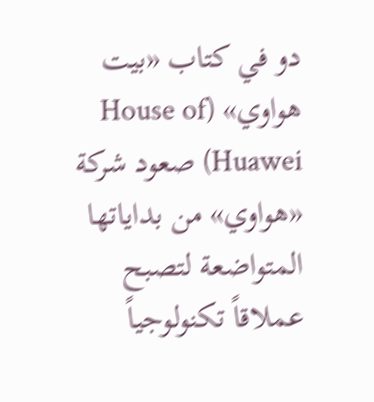دو في كتاب «بيت هواوي» (House of Huawei) صعود شركة «هواوي» من بداياتها المتواضعة لتصبح عملاقاً تكنولوجياً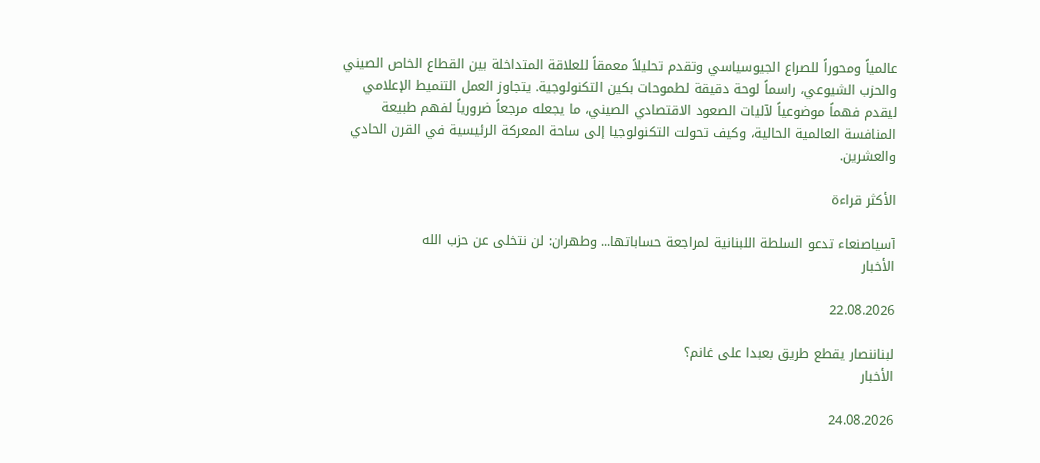عالمياً ومحوراً للصراع الجيوسياسي وتقدم تحليلاً معمقاً للعلاقة المتداخلة بين القطاع الخاص الصيني والحزب الشيوعي، راسماً لوحة دقيقة لطموحات بكين التكنولوجية. يتجاوز العمل التنميط الإعلامي ليقدم فهماً موضوعياً لآليات الصعود الاقتصادي الصيني، ما يجعله مرجعاً ضرورياً لفهم طبيعة المنافسة العالمية الحالية، وكيف تحولت التكنولوجيا إلى ساحة المعركة الرئيسية في القرن الحادي والعشرين.

الأكثر قراءة

آسياصنعاء تدعو السلطة اللبنانية لمراجعة حساباتها... وطهران: لن نتخلى عن حزب الله
الأخبار

22.08.2026

لبناننصار يقطع طريق بعبدا على غانم؟
الأخبار

24.08.2026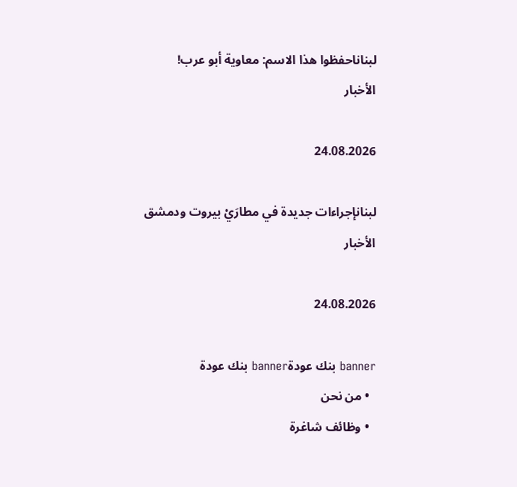لبناناحفظوا هذا الاسم: معاوية أبو عرب!
الأخبار

24.08.2026

لبنانإجراءات جديدة في مطارَيْ بيروت ودمشق
الأخبار

24.08.2026

banner بنك عودةbanner بنك عودة
  • من نحن
  • وظائف شاغرة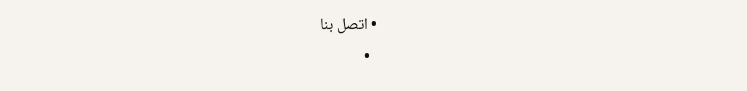• اتصل بنا
  •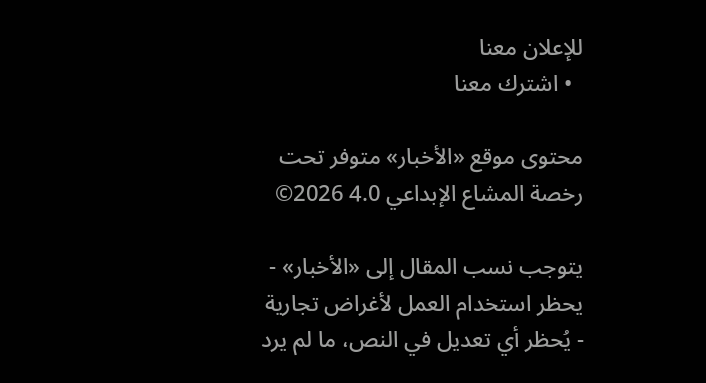للإعلان معنا
  • اشترك معنا

محتوى موقع «الأخبار» متوفر تحت رخصة المشاع الإبداعي 4.0 2026©

يتوجب نسب المقال إلى «الأخبار» - يحظر استخدام العمل لأغراض تجارية - يُحظر أي تعديل في النص، ما لم يرد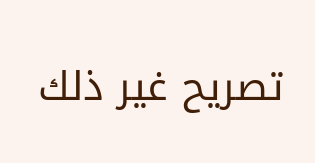تصريح غير ذلك